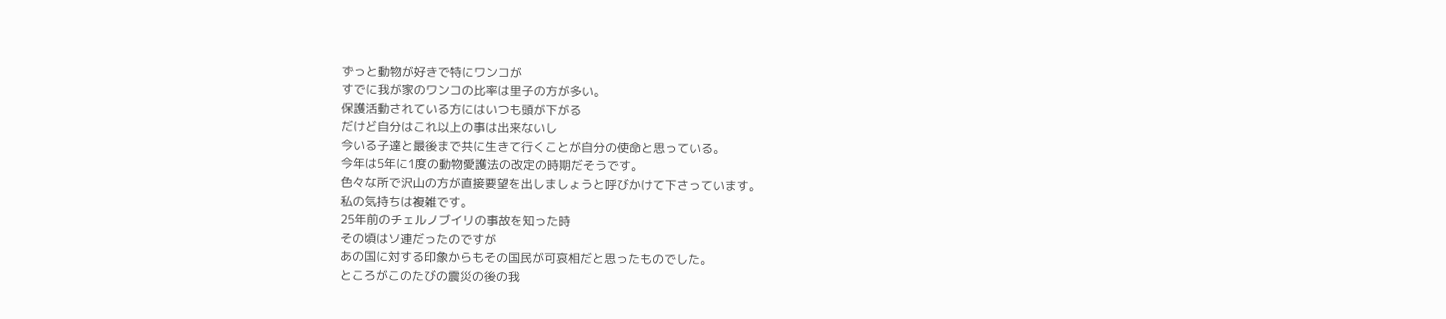ずっと動物が好きで特にワンコが
すでに我が家のワンコの比率は里子の方が多い。
保護活動されている方にはいつも頭が下がる
だけど自分はこれ以上の事は出来ないし
今いる子達と最後まで共に生きて行くことが自分の使命と思っている。
今年は5年に1度の動物愛護法の改定の時期だそうです。
色々な所で沢山の方が直接要望を出しましょうと呼びかけて下さっています。
私の気持ちは複雑です。
25年前のチェルノブイリの事故を知った時
その頃はソ連だったのですが
あの国に対する印象からもその国民が可哀相だと思ったものでした。
ところがこのたびの震災の後の我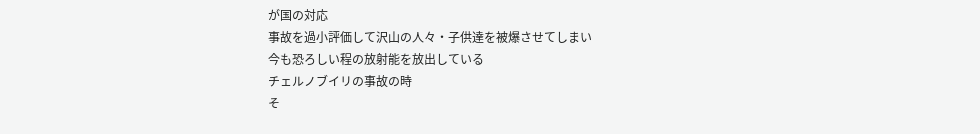が国の対応
事故を過小評価して沢山の人々・子供達を被爆させてしまい
今も恐ろしい程の放射能を放出している
チェルノブイリの事故の時
そ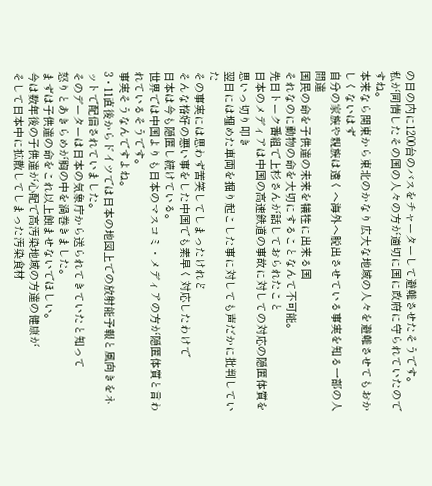の日の内に1200台のバスをチャーターして避難させたそうです。
私が同情したその国の人々の方が適切に国に政府に守られていたのですね。
本来なら関東から東北のかなり広大な地域の人々を避難させてもおかしくないはず
自分の家族や親族は遠くへ海外へ脱出させている事実を知る一部の人間達
国民の命を子供達の未来を犠牲に出来る国
それなのに動物の命を大切にすることなんて不可能。
先日トーク番組で上杉さんが話しておられたこと
日本のメディアは中国の高速鉄道の事故に対しての対応の隠匿体質を思いっ切り叩き
翌日には埋めた車両を掘り起こした事に対しても声だかに批判していた
その事実には思わず苦笑してしまったけれど
そんな格好の悪い事をした中国でも素早く対応したわけで
日本は今も隠匿し続けている。
世界では中国よりも日本のマスコミ・メディアの方が隠匿体質と言われているそうです。
事実そうなんですよね。
3・11直後からドイツでは日本の地図上での放射能予報と風向きをネットで配信されていました。
そのデーターは日本の気象庁から送られてきていたと知って
怒りとあきらめが胸の中を渦巻きました。
まずは子供達の命をこれ以上蝕ませないでほしい。
今は数年後の子供達が心配で高汚染地域の方達の健康が
そして日本中に拡散してしまった汚染食材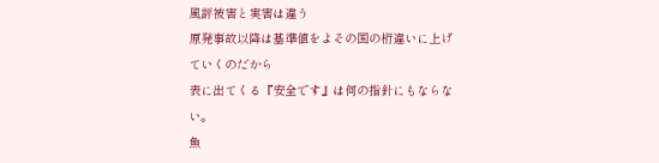風評被害と実害は違う
原発事故以降は基準値をよその国の桁違いに上げていくのだから
表に出てくる『安全です』は何の指針にもならない。
魚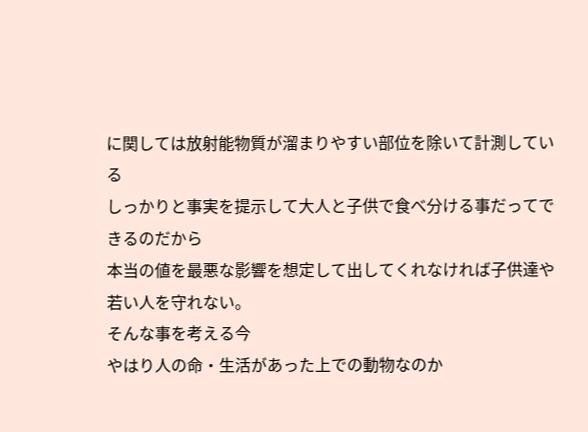に関しては放射能物質が溜まりやすい部位を除いて計測している
しっかりと事実を提示して大人と子供で食べ分ける事だってできるのだから
本当の値を最悪な影響を想定して出してくれなければ子供達や若い人を守れない。
そんな事を考える今
やはり人の命・生活があった上での動物なのか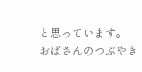と思っています。
おばさんのつぶやき